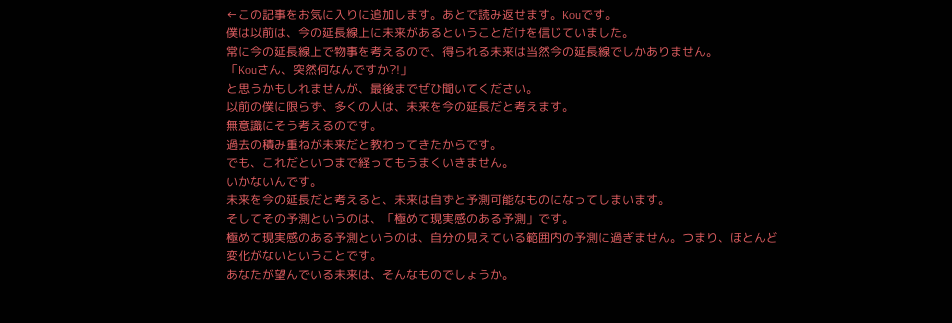←この記事をお気に入りに追加します。あとで読み返せます。Kouです。
僕は以前は、今の延長線上に未来があるということだけを信じていました。
常に今の延長線上で物事を考えるので、得られる未来は当然今の延長線でしかありません。
「Kouさん、突然何なんですか?!」
と思うかもしれませんが、最後までぜひ聞いてください。
以前の僕に限らず、多くの人は、未来を今の延長だと考えます。
無意識にそう考えるのです。
過去の積み重ねが未来だと教わってきたからです。
でも、これだといつまで経ってもうまくいきません。
いかないんです。
未来を今の延長だと考えると、未来は自ずと予測可能なものになってしまいます。
そしてその予測というのは、「極めて現実感のある予測」です。
極めて現実感のある予測というのは、自分の見えている範囲内の予測に過ぎません。つまり、ほとんど変化がないということです。
あなたが望んでいる未来は、そんなものでしょうか。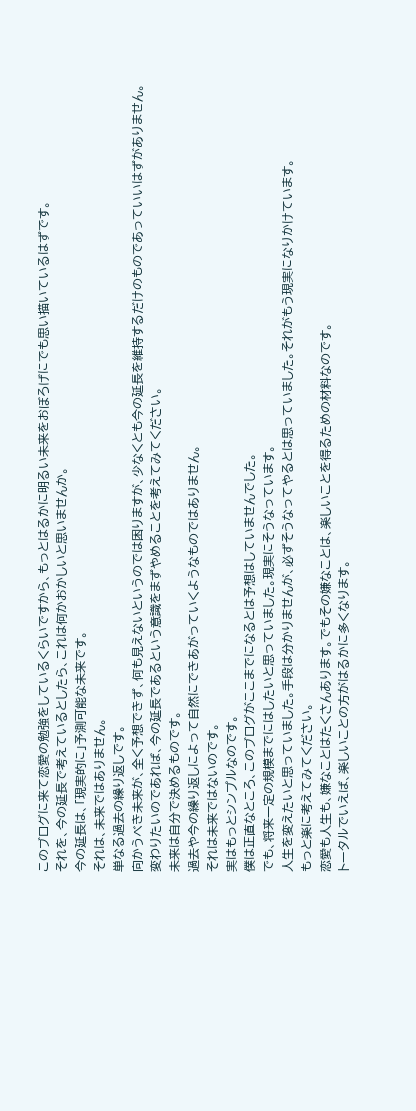このブログに来て恋愛の勉強をしているくらいですから、もっとはるかに明るい未来をおぼろげにでも思い描いているはずです。
それを、今の延長で考えているとしたら、これは何かおかしいと思いませんか。
今の延長は、「現実的に」予測可能な未来です。
それは、未来ではありません。
単なる過去の繰り返しです。
向かうべき未来が、全く予想できず、何も見えないというのでは困りますが、少なくとも今の延長を維持するだけのものであっていいはずがありません。
変わりたいのであれば、今の延長であるという意識をまずやめることを考えてみてください。
未来は自分で決めるものです。
過去や今の繰り返しによって自然にできあがっていくようなものではありません。
それは未来ではないのです。
実はもっとシンプルなのです。
僕は正直なところ、このブログがここまでになるとは予想はしていませんでした。
でも、将来一定の規模までにはしたいと思っていました。現実にそうなっています。
人生を変えたいと思っていました。手段は分かりませんが、必ずそうなってやるとは思っていました。それがもう現実になりかけています。
もっと楽に考えてみてください。
恋愛も人生も、嫌なことはたくさんあります。でもその嫌なことは、楽しいことを得るための材料なのです。
トータルでいえば、楽しいことの方がはるかに多くなります。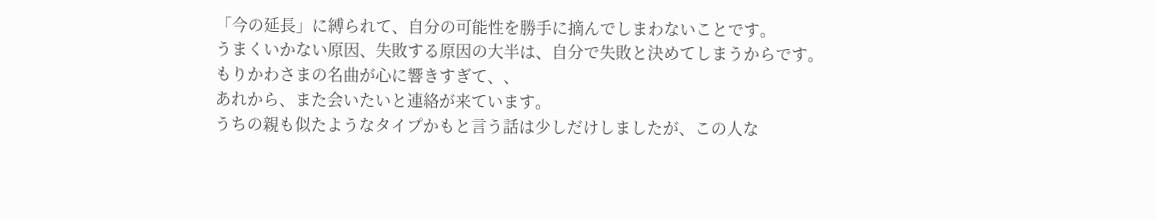「今の延長」に縛られて、自分の可能性を勝手に摘んでしまわないことです。
うまくいかない原因、失敗する原因の大半は、自分で失敗と決めてしまうからです。
もりかわさまの名曲が心に響きすぎて、、
あれから、また会いたいと連絡が来ています。
うちの親も似たようなタイプかもと言う話は少しだけしましたが、この人な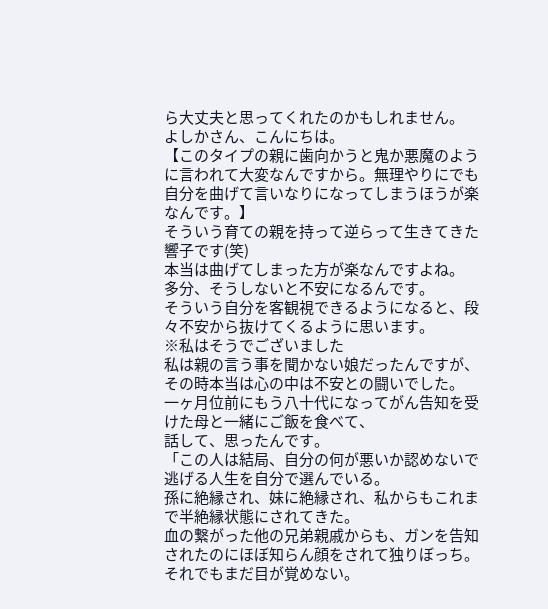ら大丈夫と思ってくれたのかもしれません。
よしかさん、こんにちは。
【このタイプの親に歯向かうと鬼か悪魔のように言われて大変なんですから。無理やりにでも自分を曲げて言いなりになってしまうほうが楽なんです。】
そういう育ての親を持って逆らって生きてきた響子です(笑)
本当は曲げてしまった方が楽なんですよね。
多分、そうしないと不安になるんです。
そういう自分を客観視できるようになると、段々不安から抜けてくるように思います。
※私はそうでございました
私は親の言う事を聞かない娘だったんですが、その時本当は心の中は不安との闘いでした。
一ヶ月位前にもう八十代になってがん告知を受けた母と一緒にご飯を食べて、
話して、思ったんです。
「この人は結局、自分の何が悪いか認めないで逃げる人生を自分で選んでいる。
孫に絶縁され、妹に絶縁され、私からもこれまで半絶縁状態にされてきた。
血の繋がった他の兄弟親戚からも、ガンを告知されたのにほぼ知らん顔をされて独りぼっち。
それでもまだ目が覚めない。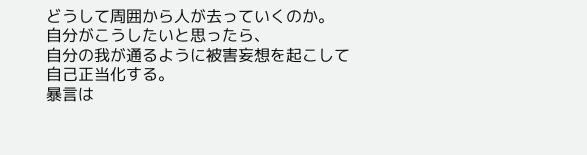どうして周囲から人が去っていくのか。
自分がこうしたいと思ったら、
自分の我が通るように被害妄想を起こして自己正当化する。
暴言は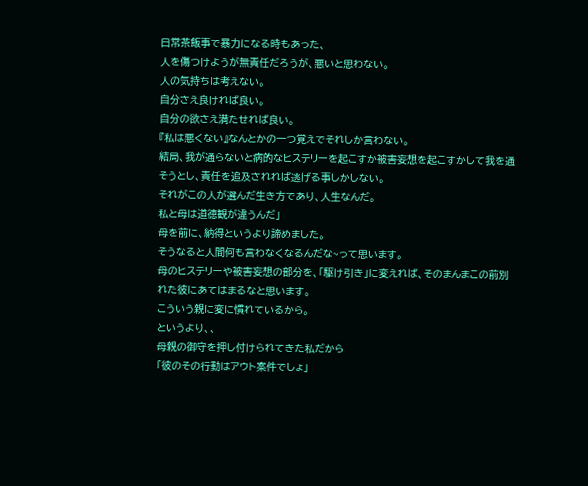日常茶飯事で暴力になる時もあった、
人を傷つけようが無責任だろうが、悪いと思わない。
人の気持ちは考えない。
自分さえ良ければ良い。
自分の欲さえ満たせれば良い。
『私は悪くない』なんとかの一つ覚えでそれしか言わない。
結局、我が通らないと病的なヒステリーを起こすか被害妄想を起こすかして我を通そうとし、責任を追及されれば逃げる事しかしない。
それがこの人が選んだ生き方であり、人生なんだ。
私と母は道徳観が違うんだ」
母を前に、納得というより諦めました。
そうなると人間何も言わなくなるんだな~って思います。
母のヒステリーや被害妄想の部分を、「駆け引き」に変えれば、そのまんまこの前別れた彼にあてはまるなと思います。
こういう親に変に慣れているから。
というより、、
母親の御守を押し付けられてきた私だから
「彼のその行動はアウト案件でしょ」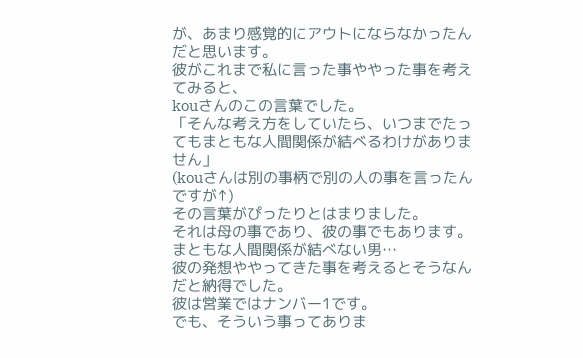が、あまり感覚的にアウトにならなかったんだと思います。
彼がこれまで私に言った事ややった事を考えてみると、
kouさんのこの言葉でした。
「そんな考え方をしていたら、いつまでたってもまともな人間関係が結べるわけがありません」
(kouさんは別の事柄で別の人の事を言ったんですが↑)
その言葉がぴったりとはまりました。
それは母の事であり、彼の事でもあります。
まともな人間関係が結べない男…
彼の発想ややってきた事を考えるとそうなんだと納得でした。
彼は営業ではナンバー1です。
でも、そういう事ってありま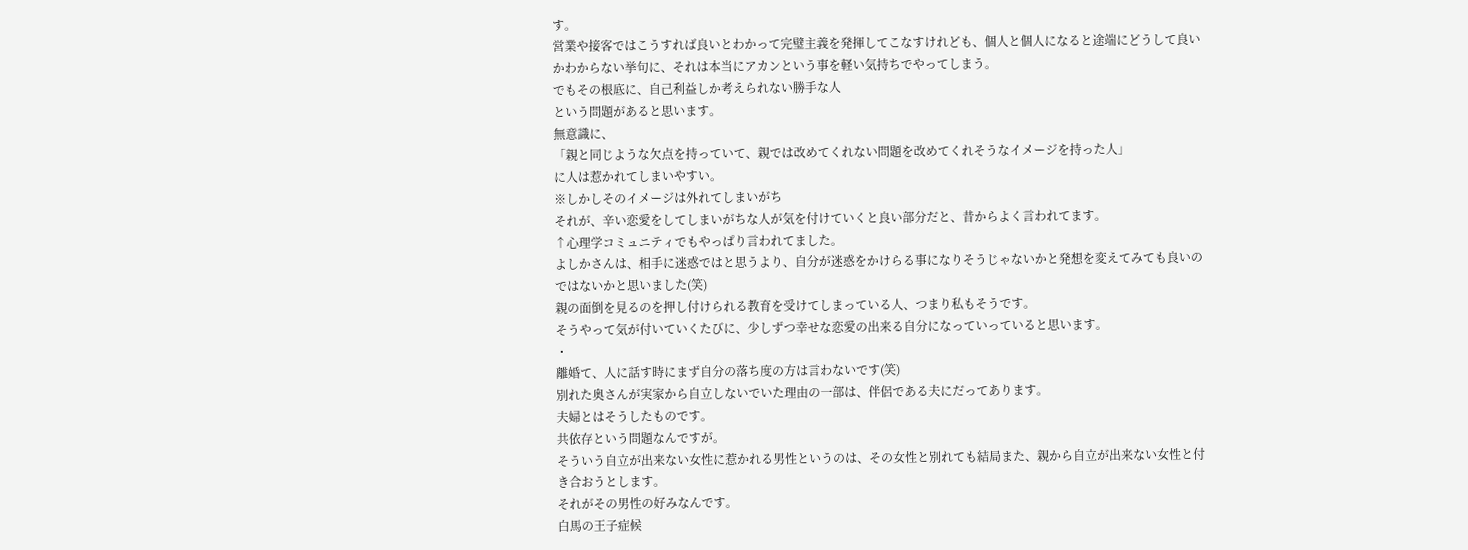す。
営業や接客ではこうすれば良いとわかって完璧主義を発揮してこなすけれども、個人と個人になると途端にどうして良いかわからない挙句に、それは本当にアカンという事を軽い気持ちでやってしまう。
でもその根底に、自己利益しか考えられない勝手な人
という問題があると思います。
無意識に、
「親と同じような欠点を持っていて、親では改めてくれない問題を改めてくれそうなイメージを持った人」
に人は惹かれてしまいやすい。
※しかしそのイメージは外れてしまいがち
それが、辛い恋愛をしてしまいがちな人が気を付けていくと良い部分だと、昔からよく言われてます。
↑心理学コミュニティでもやっぱり言われてました。
よしかさんは、相手に迷惑ではと思うより、自分が迷惑をかけらる事になりそうじゃないかと発想を変えてみても良いのではないかと思いました(笑)
親の面倒を見るのを押し付けられる教育を受けてしまっている人、つまり私もそうです。
そうやって気が付いていくたびに、少しずつ幸せな恋愛の出来る自分になっていっていると思います。
・
離婚て、人に話す時にまず自分の落ち度の方は言わないです(笑)
別れた奥さんが実家から自立しないでいた理由の一部は、伴侶である夫にだってあります。
夫婦とはそうしたものです。
共依存という問題なんですが。
そういう自立が出来ない女性に惹かれる男性というのは、その女性と別れても結局また、親から自立が出来ない女性と付き合おうとします。
それがその男性の好みなんです。
白馬の王子症候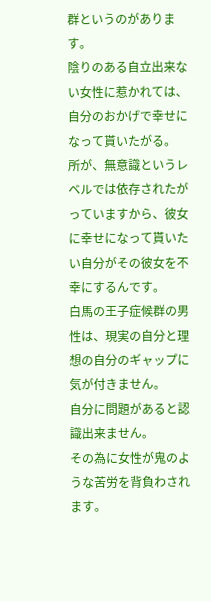群というのがあります。
陰りのある自立出来ない女性に惹かれては、自分のおかげで幸せになって貰いたがる。
所が、無意識というレベルでは依存されたがっていますから、彼女に幸せになって貰いたい自分がその彼女を不幸にするんです。
白馬の王子症候群の男性は、現実の自分と理想の自分のギャップに気が付きません。
自分に問題があると認識出来ません。
その為に女性が鬼のような苦労を背負わされます。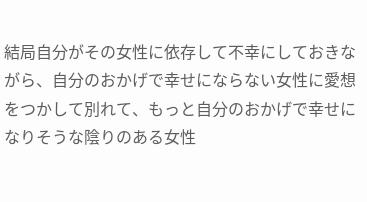結局自分がその女性に依存して不幸にしておきながら、自分のおかげで幸せにならない女性に愛想をつかして別れて、もっと自分のおかげで幸せになりそうな陰りのある女性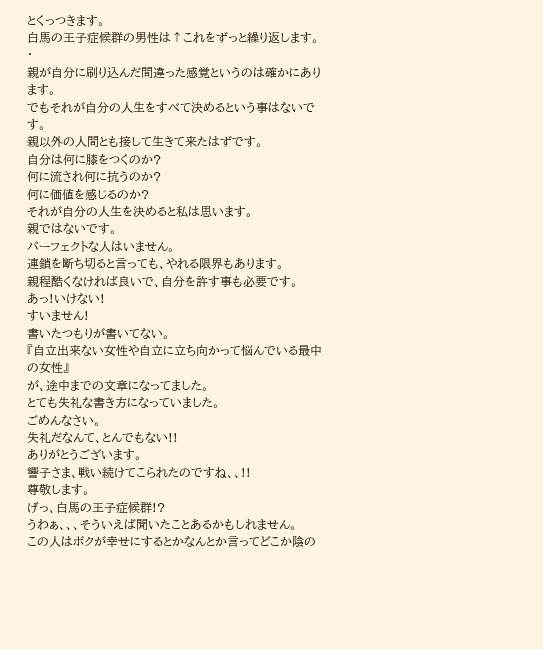とくっつきます。
白馬の王子症候群の男性は↑これをずっと繰り返します。
・
親が自分に刷り込んだ間違った感覚というのは確かにあります。
でもそれが自分の人生をすべて決めるという事はないです。
親以外の人間とも接して生きて来たはずです。
自分は何に膝をつくのか?
何に流され何に抗うのか?
何に価値を感じるのか?
それが自分の人生を決めると私は思います。
親ではないです。
パーフェクトな人はいません。
連鎖を断ち切ると言っても、やれる限界もあります。
親程酷くなければ良いで、自分を許す事も必要です。
あっ!いけない!
すいません!
書いたつもりが書いてない。
『自立出来ない女性や自立に立ち向かって悩んでいる最中の女性』
が、途中までの文章になってました。
とても失礼な書き方になっていました。
ごめんなさい。
失礼だなんて、とんでもない!!
ありがとうございます。
響子さま、戦い続けてこられたのですね、、!!
尊敬します。
げっ、白馬の王子症候群!?
うわぁ、、、そういえば聞いたことあるかもしれません。
この人はボクが幸せにするとかなんとか言ってどこか陰の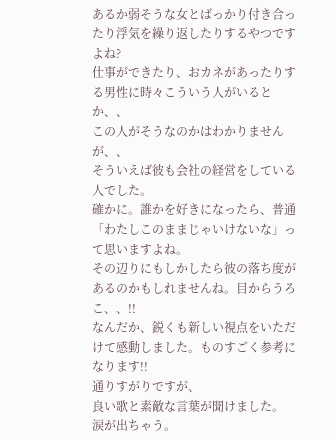あるか弱そうな女とばっかり付き合ったり浮気を繰り返したりするやつですよね?
仕事ができたり、おカネがあったりする男性に時々こういう人がいるとか、、
この人がそうなのかはわかりませんが、、
そういえば彼も会社の経営をしている人でした。
確かに。誰かを好きになったら、普通「わたしこのままじゃいけないな」って思いますよね。
その辺りにもしかしたら彼の落ち度があるのかもしれませんね。目からうろこ、、!!
なんだか、鋭くも新しい視点をいただけて感動しました。ものすごく参考になります!!
通りすがりですが、
良い歌と素敵な言葉が聞けました。
涙が出ちゃう。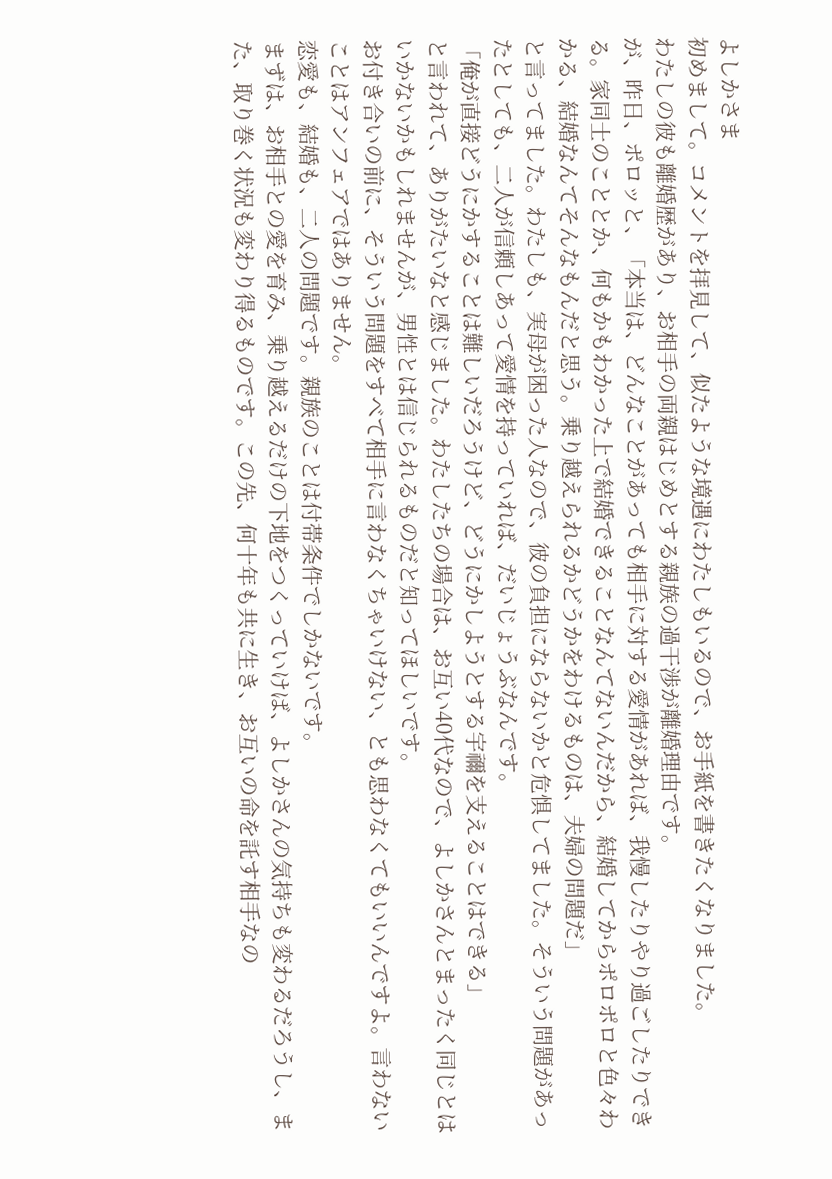よしかさま
初めまして。コメントを拝見して、似たような境遇にわたしもいるので、お手紙を書きたくなりました。
わたしの彼も離婚歴があり、お相手の両親はじめとする親族の過干渉が離婚理由です。
が、昨日、ポロッと、「本当は、どんなことがあっても相手に対する愛情があれば、我慢したりやり過ごしたりできる。家同士のこととか、何もかもわかった上で結婚できることなんてないんだから、結婚してからポロポロと色々わかる、結婚なんてそんなもんだと思う。乗り越えられるかどうかをわけるものは、夫婦の問題だ」
と言ってました。わたしも、実母が困った人なので、彼の負担にならないかと危惧してました。そういう問題があったとしても、二人が信頼しあって愛情を持っていれば、だいじょうぶなんです。
「俺が直接どうにかすることは難しいだろうけど、どうにかしようとする宇禰を支えることはできる」
と言われて、ありがたいなと感じました。わたしたちの場合は、お互い40代なので、よしかさんとまったく同じとはいかないかもしれませんが、男性とは信じられるものだと知ってほしいです。
お付き合いの前に、そういう問題をすべて相手に言わなくちゃいけない、とも思わなくてもいいんですよ。言わないことはアンフェアではありません。
恋愛も、結婚も、二人の問題です。親族のことは付帯条件でしかないです。
まずは、お相手との愛を育み、乗り越えるだけの下地をつくっていけば、よしかさんの気持ちも変わるだろうし、また、取り巻く状況も変わり得るものです。この先、何十年も共に生き、お互いの命を託す相手なの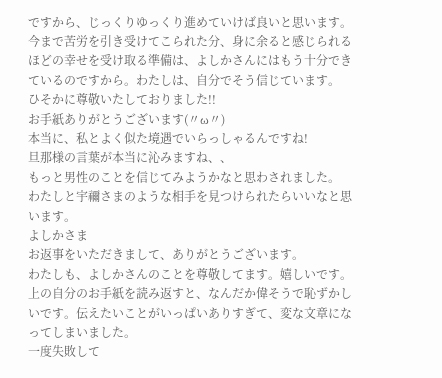ですから、じっくりゆっくり進めていけば良いと思います。
今まで苦労を引き受けてこられた分、身に余ると感じられるほどの幸せを受け取る準備は、よしかさんにはもう十分できているのですから。わたしは、自分でそう信じています。
ひそかに尊敬いたしておりました!!
お手紙ありがとうございます(〃ω〃)
本当に、私とよく似た境遇でいらっしゃるんですね!
旦那様の言葉が本当に沁みますね、、
もっと男性のことを信じてみようかなと思わされました。
わたしと宇禰さまのような相手を見つけられたらいいなと思います。
よしかさま
お返事をいただきまして、ありがとうございます。
わたしも、よしかさんのことを尊敬してます。嬉しいです。
上の自分のお手紙を読み返すと、なんだか偉そうで恥ずかしいです。伝えたいことがいっぱいありすぎて、変な文章になってしまいました。
一度失敗して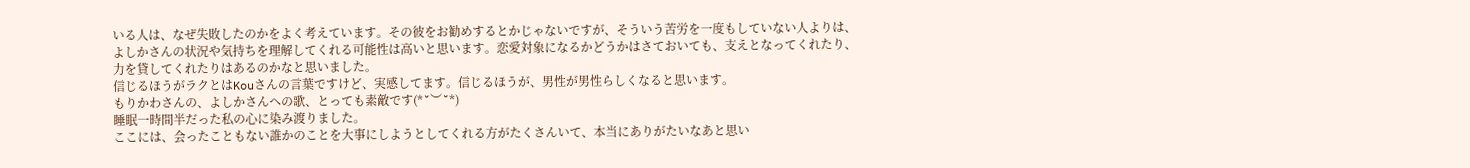いる人は、なぜ失敗したのかをよく考えています。その彼をお勧めするとかじゃないですが、そういう苦労を一度もしていない人よりは、よしかさんの状況や気持ちを理解してくれる可能性は高いと思います。恋愛対象になるかどうかはさておいても、支えとなってくれたり、力を貸してくれたりはあるのかなと思いました。
信じるほうがラクとはKouさんの言葉ですけど、実感してます。信じるほうが、男性が男性らしくなると思います。
もりかわさんの、よしかさんへの歌、とっても素敵です(*˘︶˘*)
睡眠一時間半だった私の心に染み渡りました。
ここには、会ったこともない誰かのことを大事にしようとしてくれる方がたくさんいて、本当にありがたいなあと思い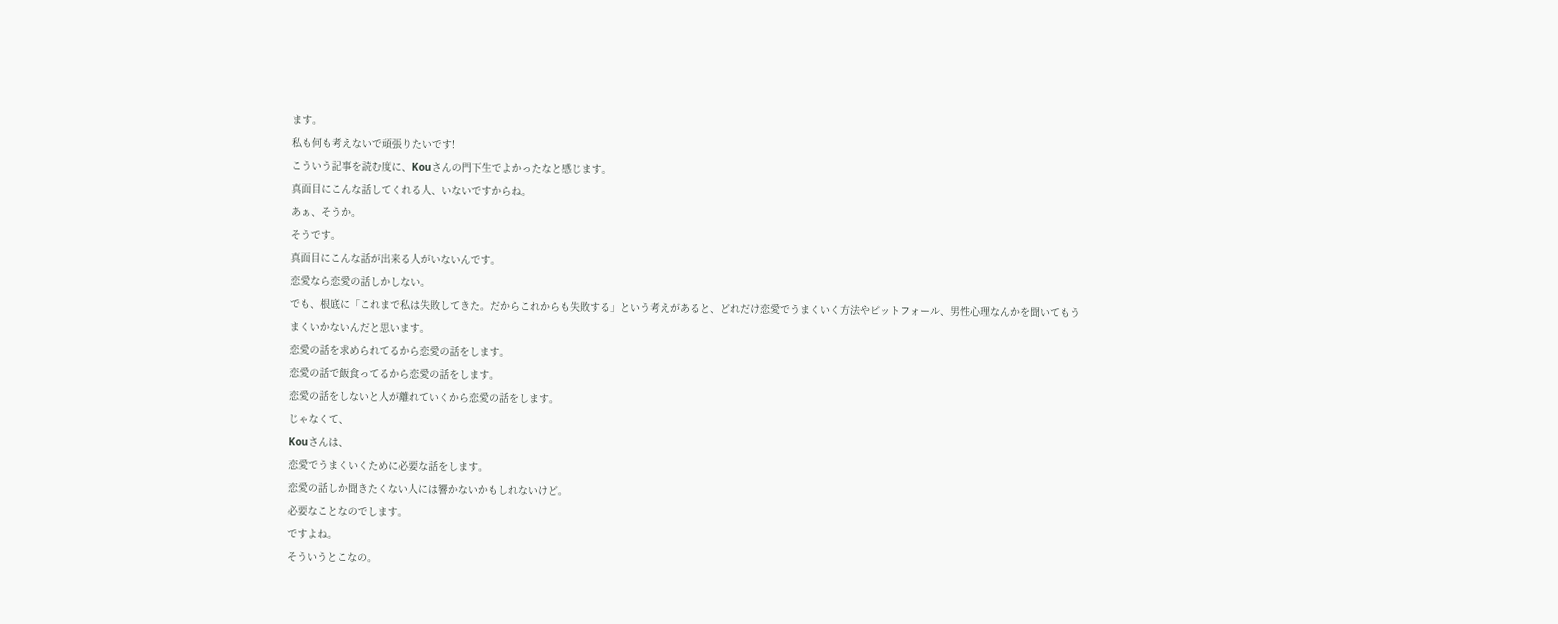ます。
私も何も考えないで頑張りたいです!
こういう記事を読む度に、Kouさんの門下生でよかったなと感じます。
真面目にこんな話してくれる人、いないですからね。
あぁ、そうか。
そうです。
真面目にこんな話が出来る人がいないんです。
恋愛なら恋愛の話しかしない。
でも、根底に「これまで私は失敗してきた。だからこれからも失敗する」という考えがあると、どれだけ恋愛でうまくいく方法やピットフォール、男性心理なんかを聞いてもうまくいかないんだと思います。
恋愛の話を求められてるから恋愛の話をします。
恋愛の話で飯食ってるから恋愛の話をします。
恋愛の話をしないと人が離れていくから恋愛の話をします。
じゃなくて、
Kouさんは、
恋愛でうまくいくために必要な話をします。
恋愛の話しか聞きたくない人には響かないかもしれないけど。
必要なことなのでします。
ですよね。
そういうとこなの。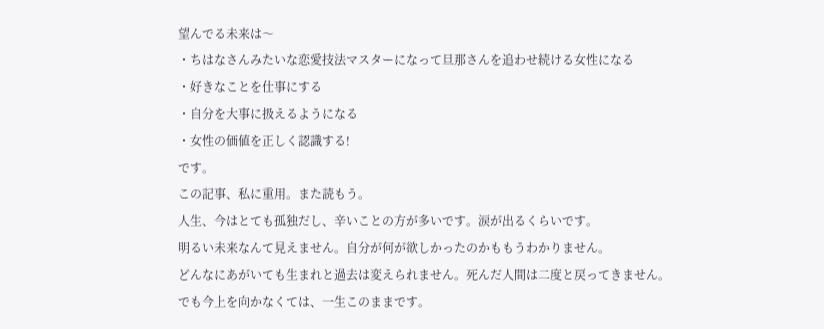望んでる未来は〜
・ちはなさんみたいな恋愛技法マスターになって旦那さんを追わせ続ける女性になる
・好きなことを仕事にする
・自分を大事に扱えるようになる
・女性の価値を正しく認識する!
です。
この記事、私に重用。また読もう。
人生、今はとても孤独だし、辛いことの方が多いです。涙が出るくらいです。
明るい未来なんて見えません。自分が何が欲しかったのかももうわかりません。
どんなにあがいても生まれと過去は変えられません。死んだ人間は二度と戻ってきません。
でも今上を向かなくては、一生このままです。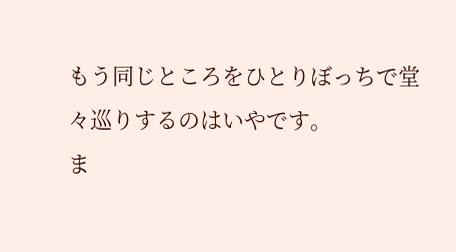もう同じところをひとりぼっちで堂々巡りするのはいやです。
ま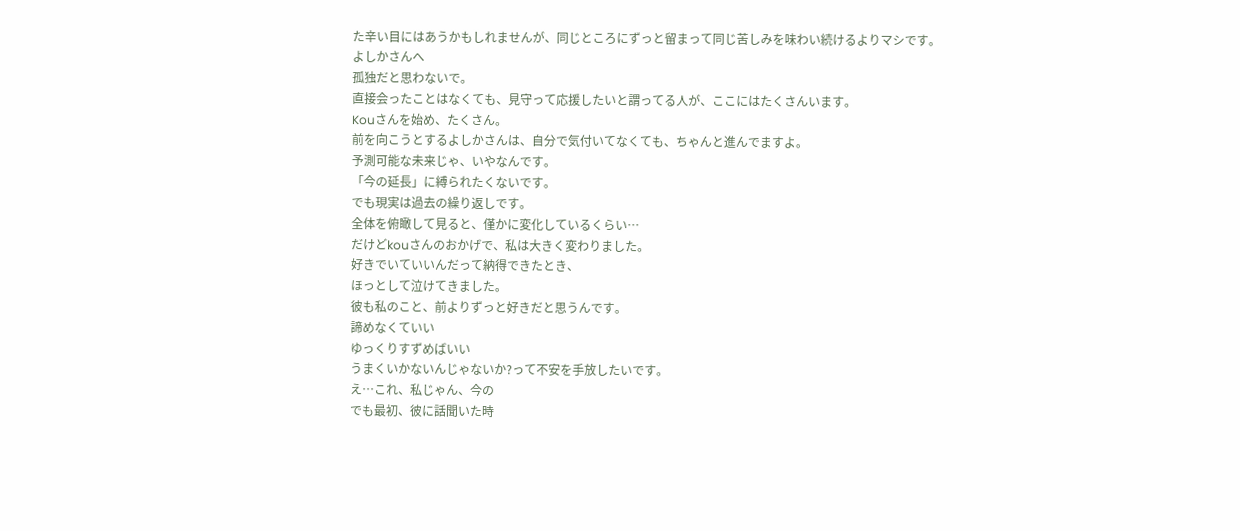た辛い目にはあうかもしれませんが、同じところにずっと留まって同じ苦しみを味わい続けるよりマシです。
よしかさんへ
孤独だと思わないで。
直接会ったことはなくても、見守って応援したいと謂ってる人が、ここにはたくさんいます。
Kouさんを始め、たくさん。
前を向こうとするよしかさんは、自分で気付いてなくても、ちゃんと進んでますよ。
予測可能な未来じゃ、いやなんです。
「今の延長」に縛られたくないです。
でも現実は過去の繰り返しです。
全体を俯瞰して見ると、僅かに変化しているくらい…
だけどkouさんのおかげで、私は大きく変わりました。
好きでいていいんだって納得できたとき、
ほっとして泣けてきました。
彼も私のこと、前よりずっと好きだと思うんです。
諦めなくていい
ゆっくりすずめばいい
うまくいかないんじゃないか?って不安を手放したいです。
え…これ、私じゃん、今の
でも最初、彼に話聞いた時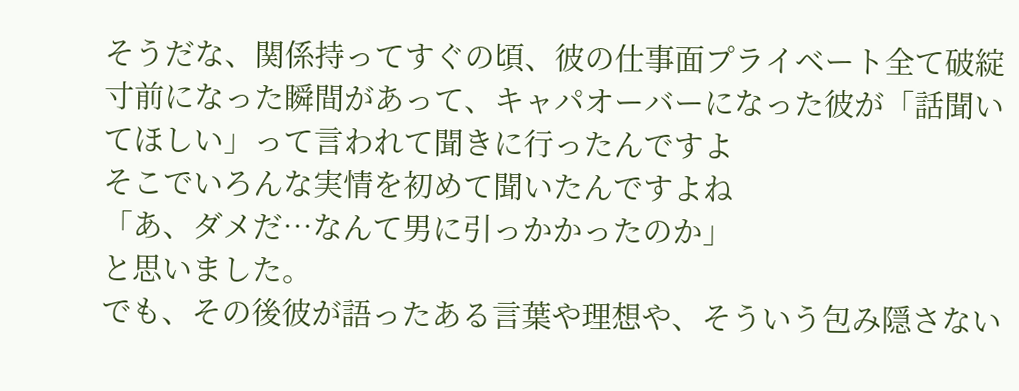そうだな、関係持ってすぐの頃、彼の仕事面プライベート全て破綻寸前になった瞬間があって、キャパオーバーになった彼が「話聞いてほしい」って言われて聞きに行ったんですよ
そこでいろんな実情を初めて聞いたんですよね
「あ、ダメだ…なんて男に引っかかったのか」
と思いました。
でも、その後彼が語ったある言葉や理想や、そういう包み隠さない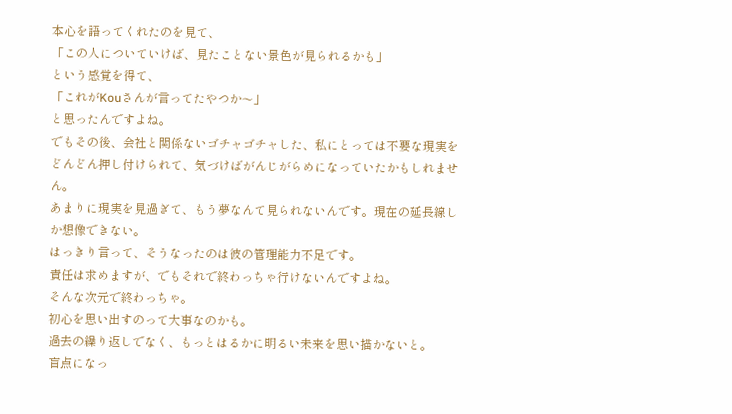本心を語ってくれたのを見て、
「この人についていけば、見たことない景色が見られるかも」
という感覚を得て、
「これがKouさんが言ってたやつか〜」
と思ったんですよね。
でもその後、会社と関係ないゴチャゴチャした、私にとっては不要な現実をどんどん押し付けられて、気づけばがんじがらめになっていたかもしれません。
あまりに現実を見過ぎて、もう夢なんて見られないんです。現在の延長線しか想像できない。
はっきり言って、そうなったのは彼の管理能力不足です。
責任は求めますが、でもそれで終わっちゃ行けないんですよね。
そんな次元で終わっちゃ。
初心を思い出すのって大事なのかも。
過去の繰り返しでなく、もっとはるかに明るい未来を思い描かないと。
盲点になっ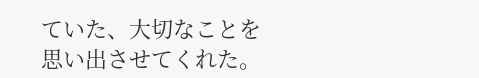ていた、大切なことを思い出させてくれた。